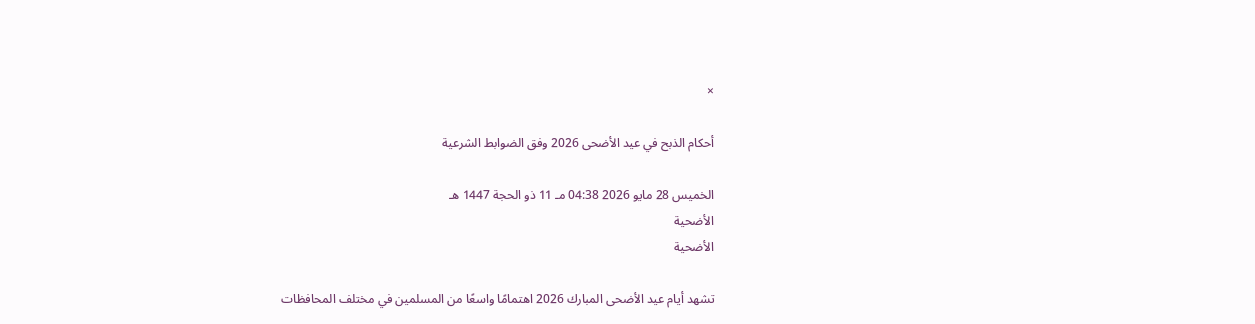×

أحكام الذبح في عيد الأضحى 2026 وفق الضوابط الشرعية

الخميس 28 مايو 2026 04:38 مـ 11 ذو الحجة 1447 هـ
الأضحية
الأضحية

تشهد أيام عيد الأضحى المبارك 2026 اهتمامًا واسعًا من المسلمين في مختلف المحافظات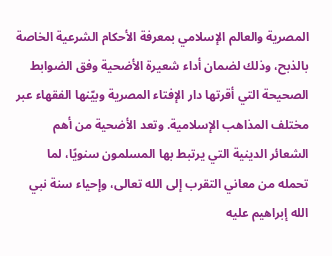المصرية والعالم الإسلامي بمعرفة الأحكام الشرعية الخاصة بالذبح، وذلك لضمان أداء شعيرة الأضحية وفق الضوابط الصحيحة التي أقرتها دار الإفتاء المصرية وبيّنها الفقهاء عبر مختلف المذاهب الإسلامية. وتعد الأضحية من أهم الشعائر الدينية التي يرتبط بها المسلمون سنويًا، لما تحمله من معاني التقرب إلى الله تعالى، وإحياء سنة نبي الله إبراهيم عليه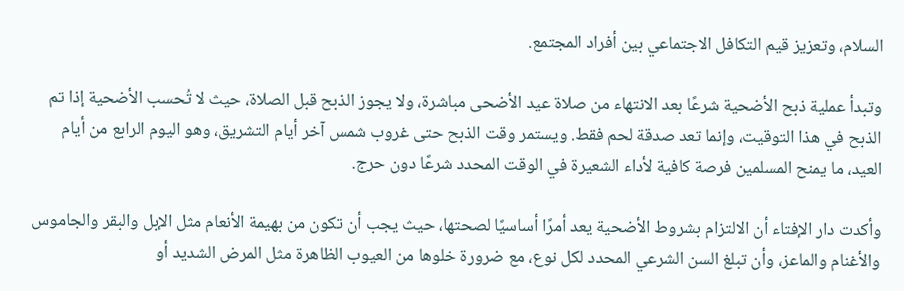السلام، وتعزيز قيم التكافل الاجتماعي بين أفراد المجتمع.

وتبدأ عملية ذبح الأضحية شرعًا بعد الانتهاء من صلاة عيد الأضحى مباشرة، ولا يجوز الذبح قبل الصلاة، حيث لا تُحسب الأضحية إذا تم الذبح في هذا التوقيت، وإنما تعد صدقة لحم فقط. ويستمر وقت الذبح حتى غروب شمس آخر أيام التشريق، وهو اليوم الرابع من أيام العيد، ما يمنح المسلمين فرصة كافية لأداء الشعيرة في الوقت المحدد شرعًا دون حرج.

وأكدت دار الإفتاء أن الالتزام بشروط الأضحية يعد أمرًا أساسيًا لصحتها، حيث يجب أن تكون من بهيمة الأنعام مثل الإبل والبقر والجاموس والأغنام والماعز، وأن تبلغ السن الشرعي المحدد لكل نوع، مع ضرورة خلوها من العيوب الظاهرة مثل المرض الشديد أو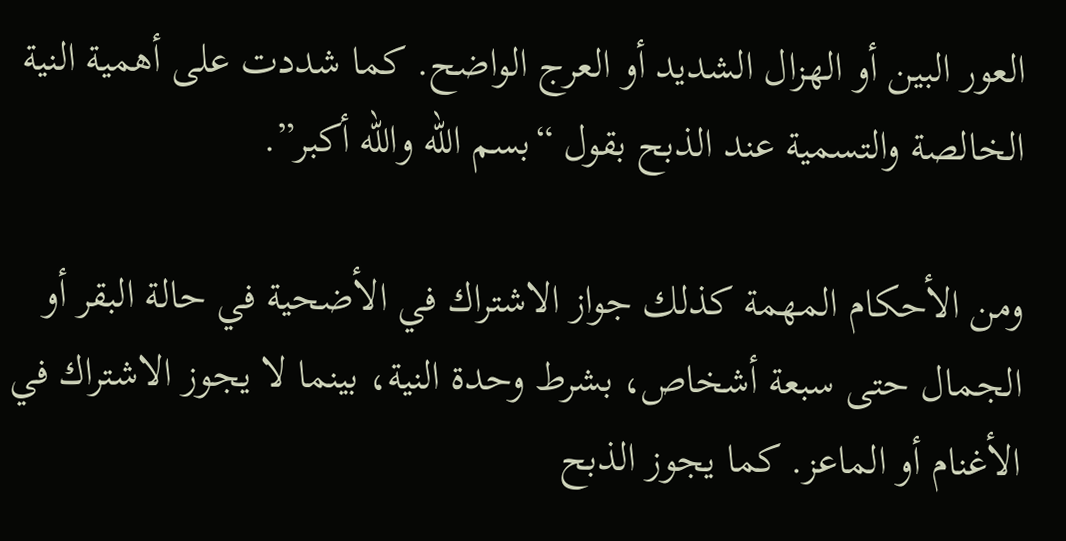العور البين أو الهزال الشديد أو العرج الواضح. كما شددت على أهمية النية الخالصة والتسمية عند الذبح بقول “بسم الله والله أكبر”.

ومن الأحكام المهمة كذلك جواز الاشتراك في الأضحية في حالة البقر أو الجمال حتى سبعة أشخاص، بشرط وحدة النية، بينما لا يجوز الاشتراك في الأغنام أو الماعز. كما يجوز الذبح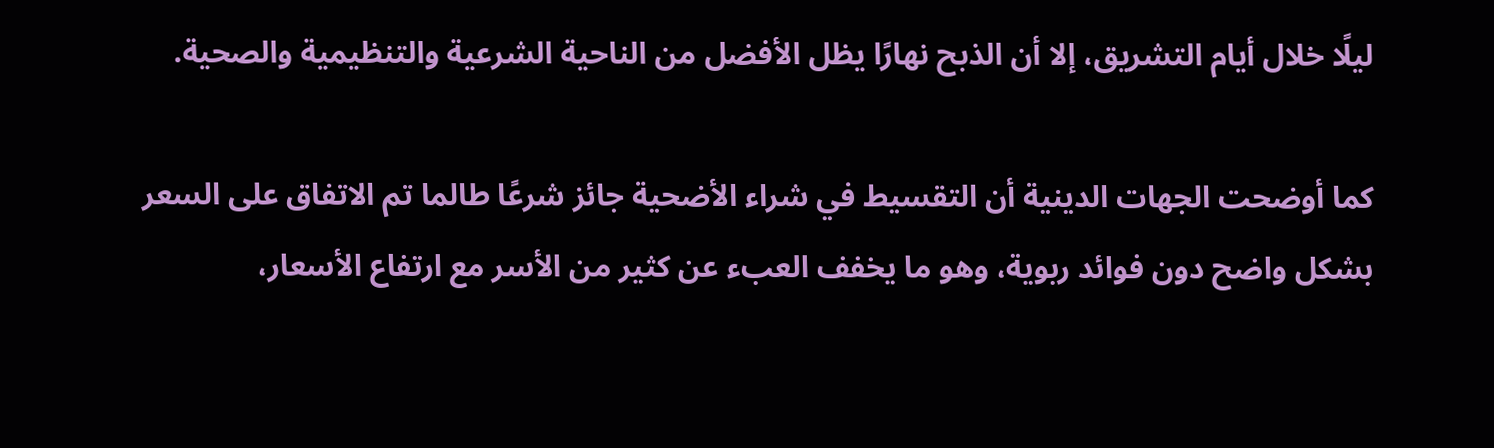ليلًا خلال أيام التشريق، إلا أن الذبح نهارًا يظل الأفضل من الناحية الشرعية والتنظيمية والصحية.

كما أوضحت الجهات الدينية أن التقسيط في شراء الأضحية جائز شرعًا طالما تم الاتفاق على السعر بشكل واضح دون فوائد ربوية، وهو ما يخفف العبء عن كثير من الأسر مع ارتفاع الأسعار،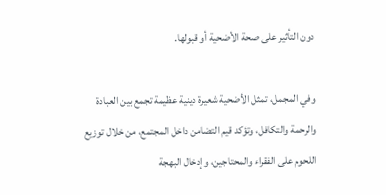دون التأثير على صحة الأضحية أو قبولها.

وفي المجمل، تمثل الأضحية شعيرة دينية عظيمة تجمع بين العبادة والرحمة والتكافل، وتؤكد قيم التضامن داخل المجتمع، من خلال توزيع اللحوم على الفقراء والمحتاجين، وإدخال البهجة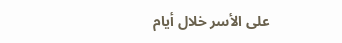على الأسر خلال أيام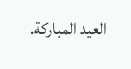العيد المباركة.